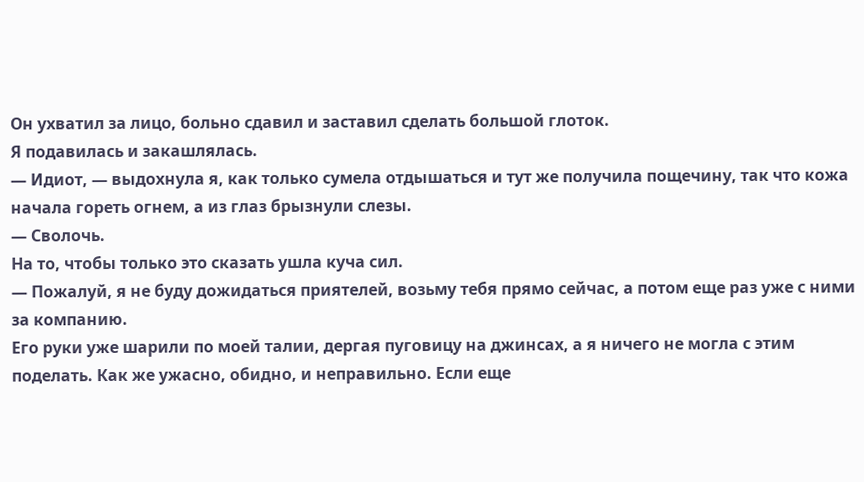Он ухватил за лицо, больно сдавил и заставил сделать большой глоток.
Я подавилась и закашлялась.
— Идиот, — выдохнула я, как только сумела отдышаться и тут же получила пощечину, так что кожа начала гореть огнем, а из глаз брызнули слезы.
— Сволочь.
На то, чтобы только это сказать ушла куча сил.
— Пожалуй, я не буду дожидаться приятелей, возьму тебя прямо сейчас, а потом еще раз уже с ними за компанию.
Его руки уже шарили по моей талии, дергая пуговицу на джинсах, а я ничего не могла с этим поделать. Как же ужасно, обидно, и неправильно. Если еще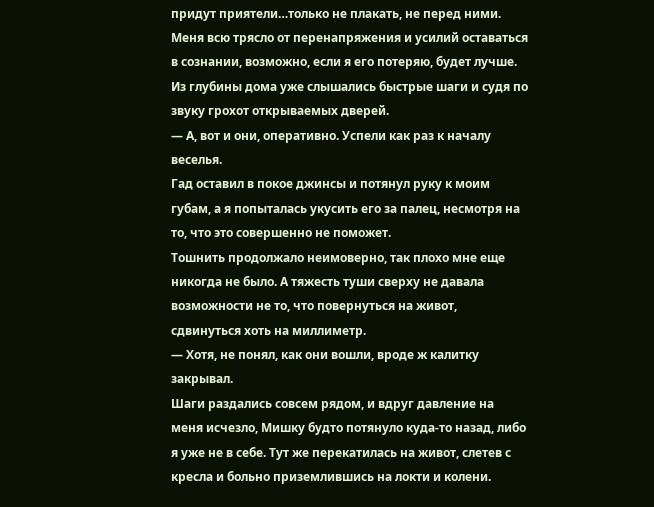придут приятели…только не плакать, не перед ними. Меня всю трясло от перенапряжения и усилий оставаться в сознании, возможно, если я его потеряю, будет лучше.
Из глубины дома уже слышались быстрые шаги и судя по звуку грохот открываемых дверей.
— А, вот и они, оперативно. Успели как раз к началу веселья.
Гад оставил в покое джинсы и потянул руку к моим губам, а я попыталась укусить его за палец, несмотря на то, что это совершенно не поможет.
Тошнить продолжало неимоверно, так плохо мне еще никогда не было. А тяжесть туши сверху не давала возможности не то, что повернуться на живот, сдвинуться хоть на миллиметр.
— Хотя, не понял, как они вошли, вроде ж калитку закрывал.
Шаги раздались совсем рядом, и вдруг давление на меня исчезло, Мишку будто потянуло куда-то назад, либо я уже не в себе. Тут же перекатилась на живот, слетев с кресла и больно приземлившись на локти и колени.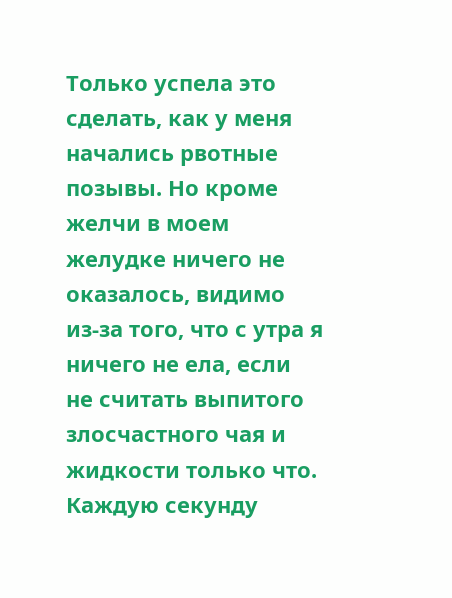Только успела это сделать, как у меня начались рвотные позывы. Но кроме желчи в моем желудке ничего не оказалось, видимо из-за того, что с утра я ничего не ела, если не считать выпитого злосчастного чая и жидкости только что. Каждую секунду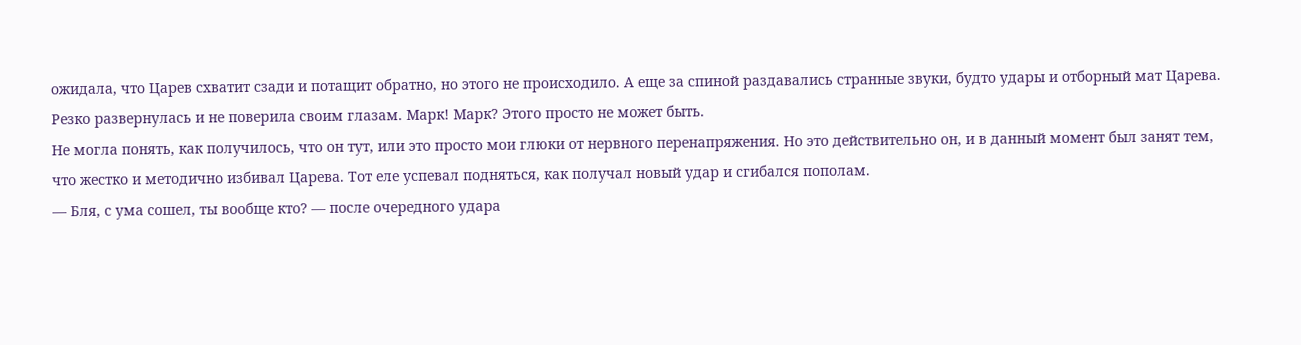ожидала, что Царев схватит сзади и потащит обратно, но этого не происходило. А еще за спиной раздавались странные звуки, будто удары и отборный мат Царева.
Резко развернулась и не поверила своим глазам. Марк! Марк? Этого просто не может быть.
Не могла понять, как получилось, что он тут, или это просто мои глюки от нервного перенапряжения. Но это действительно он, и в данный момент был занят тем, что жестко и методично избивал Царева. Тот еле успевал подняться, как получал новый удар и сгибался пополам.
— Бля, с ума сошел, ты вообще кто? — после очередного удара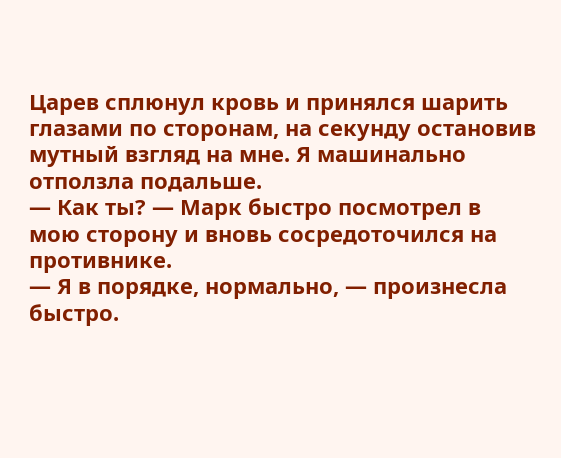Царев сплюнул кровь и принялся шарить глазами по сторонам, на секунду остановив мутный взгляд на мне. Я машинально отползла подальше.
— Как ты? — Марк быстро посмотрел в мою сторону и вновь сосредоточился на противнике.
— Я в порядке, нормально, — произнесла быстро.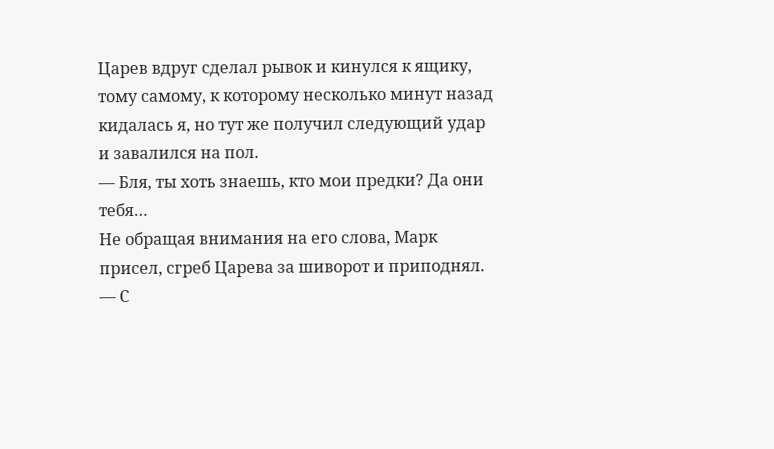Царев вдруг сделал рывок и кинулся к ящику, тому самому, к которому несколько минут назад кидалась я, но тут же получил следующий удар и завалился на пол.
— Бля, ты хоть знаешь, кто мои предки? Да они тебя…
Не обращая внимания на его слова, Марк присел, сгреб Царева за шиворот и приподнял.
— С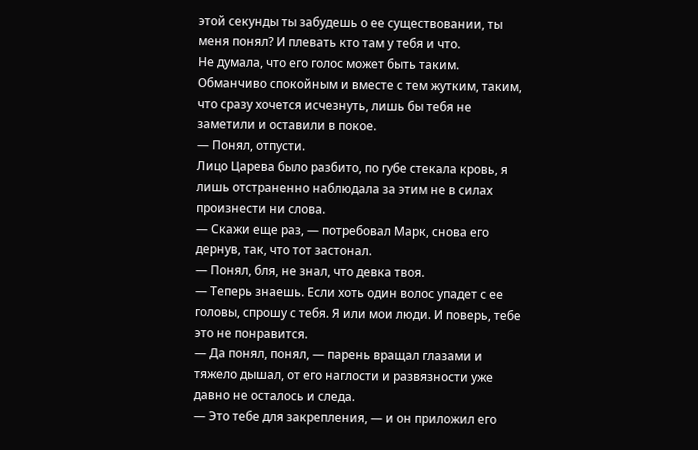этой секунды ты забудешь о ее существовании, ты меня понял? И плевать кто там у тебя и что.
Не думала, что его голос может быть таким. Обманчиво спокойным и вместе с тем жутким, таким, что сразу хочется исчезнуть, лишь бы тебя не заметили и оставили в покое.
— Понял, отпусти.
Лицо Царева было разбито, по губе стекала кровь, я лишь отстраненно наблюдала за этим не в силах произнести ни слова.
— Скажи еще раз, — потребовал Марк, снова его дернув, так, что тот застонал.
— Понял, бля, не знал, что девка твоя.
— Теперь знаешь. Если хоть один волос упадет с ее головы, спрошу с тебя. Я или мои люди. И поверь, тебе это не понравится.
— Да понял, понял, — парень вращал глазами и тяжело дышал, от его наглости и развязности уже давно не осталось и следа.
— Это тебе для закрепления, — и он приложил его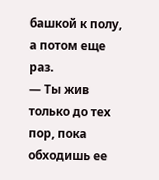башкой к полу, а потом еще раз.
— Ты жив только до тех пор, пока обходишь ее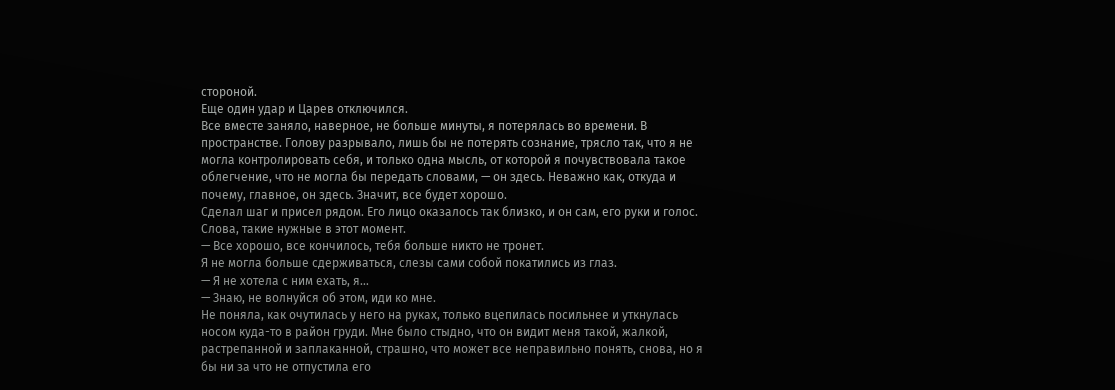стороной.
Еще один удар и Царев отключился.
Все вместе заняло, наверное, не больше минуты, я потерялась во времени. В пространстве. Голову разрывало, лишь бы не потерять сознание, трясло так, что я не могла контролировать себя, и только одна мысль, от которой я почувствовала такое облегчение, что не могла бы передать словами, — он здесь. Неважно как, откуда и почему, главное, он здесь. Значит, все будет хорошо.
Сделал шаг и присел рядом. Его лицо оказалось так близко, и он сам, его руки и голос. Слова, такие нужные в этот момент.
— Все хорошо, все кончилось, тебя больше никто не тронет.
Я не могла больше сдерживаться, слезы сами собой покатились из глаз.
— Я не хотела с ним ехать, я…
— Знаю, не волнуйся об этом, иди ко мне.
Не поняла, как очутилась у него на руках, только вцепилась посильнее и уткнулась носом куда-то в район груди. Мне было стыдно, что он видит меня такой, жалкой, растрепанной и заплаканной, страшно, что может все неправильно понять, снова, но я бы ни за что не отпустила его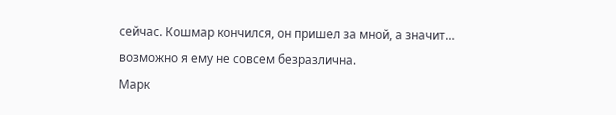сейчас. Кошмар кончился, он пришел за мной, а значит… возможно я ему не совсем безразлична.
Марк